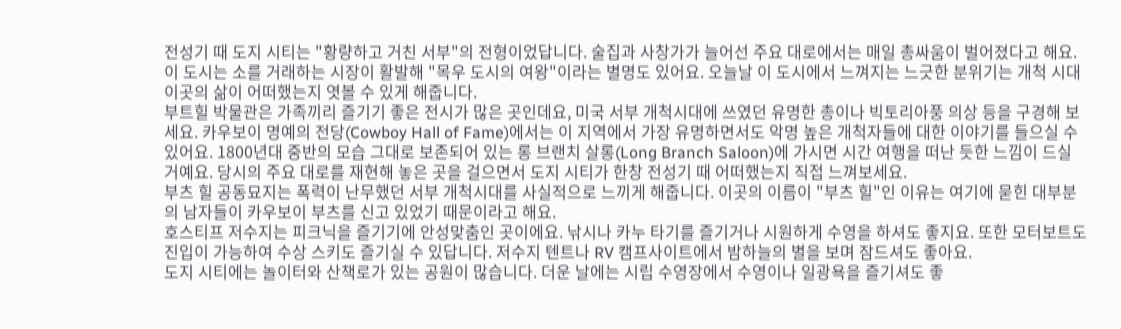전성기 때 도지 시티는 "황량하고 거친 서부"의 전형이었답니다. 술집과 사창가가 늘어선 주요 대로에서는 매일 총싸움이 벌어졌다고 해요. 이 도시는 소를 거래하는 시장이 활발해 "목우 도시의 여왕"이라는 별명도 있어요. 오늘날 이 도시에서 느껴지는 느긋한 분위기는 개척 시대 이곳의 삶이 어떠했는지 엿볼 수 있게 해줍니다.
부트힐 박물관은 가족끼리 즐기기 좋은 전시가 많은 곳인데요, 미국 서부 개척시대에 쓰였던 유명한 총이나 빅토리아풍 의상 등을 구경해 보세요. 카우보이 명예의 전당(Cowboy Hall of Fame)에서는 이 지역에서 가장 유명하면서도 악명 높은 개척자들에 대한 이야기를 들으실 수 있어요. 1800년대 중반의 모습 그대로 보존되어 있는 롱 브랜치 살롱(Long Branch Saloon)에 가시면 시간 여행을 떠난 듯한 느낌이 드실 거예요. 당시의 주요 대로를 재현해 놓은 곳을 걸으면서 도지 시티가 한창 전성기 때 어떠했는지 직접 느껴보세요.
부츠 힐 공동묘지는 폭력이 난무했던 서부 개척시대를 사실적으로 느끼게 해줍니다. 이곳의 이름이 "부츠 힐"인 이유는 여기에 묻힌 대부분의 남자들이 카우보이 부츠를 신고 있었기 때문이라고 해요.
호스티프 저수지는 피크닉을 즐기기에 안성맞춤인 곳이에요. 낚시나 카누 타기를 즐기거나 시원하게 수영을 하셔도 좋지요. 또한 모터보트도 진입이 가능하여 수상 스키도 즐기실 수 있답니다. 저수지 텐트나 RV 캠프사이트에서 밤하늘의 별을 보며 잠드셔도 좋아요.
도지 시티에는 놀이터와 산책로가 있는 공원이 많습니다. 더운 날에는 시립 수영장에서 수영이나 일광욕을 즐기셔도 좋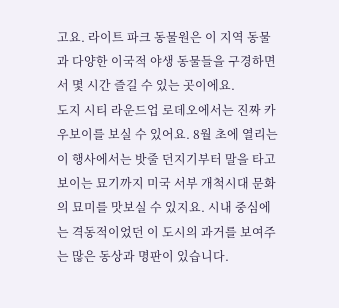고요. 라이트 파크 동물원은 이 지역 동물과 다양한 이국적 야생 동물들을 구경하면서 몇 시간 즐길 수 있는 곳이에요.
도지 시티 라운드업 로데오에서는 진짜 카우보이를 보실 수 있어요. 8월 초에 열리는 이 행사에서는 밧줄 던지기부터 말을 타고 보이는 묘기까지 미국 서부 개척시대 문화의 묘미를 맛보실 수 있지요. 시내 중심에는 격동적이었던 이 도시의 과거를 보여주는 많은 동상과 명판이 있습니다.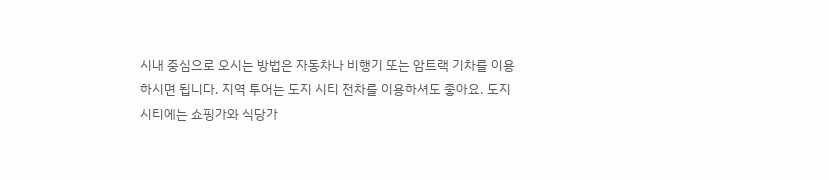시내 중심으로 오시는 방법은 자동차나 비행기 또는 암트랙 기차를 이용하시면 됩니다. 지역 투어는 도지 시티 전차를 이용하셔도 좋아요. 도지 시티에는 쇼핑가와 식당가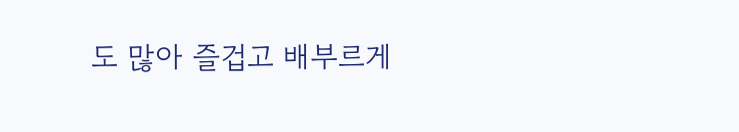도 많아 즐겁고 배부르게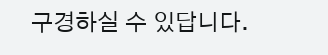구경하실 수 있답니다.